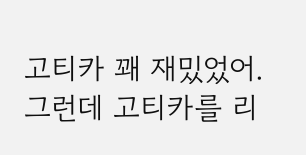고티카 꽤 재밌었어. 그런데 고티카를 리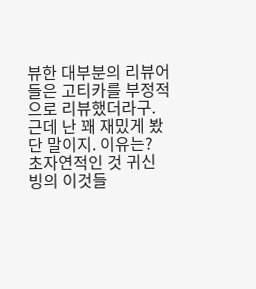뷰한 대부분의 리뷰어들은 고티카를 부정적으로 리뷰했더라구.
근데 난 꽤 재밌게 봤단 말이지. 이유는?
초자연적인 것 귀신 빙의 이것들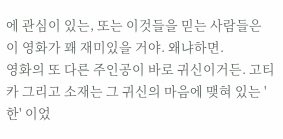에 관심이 있는, 또는 이것들을 믿는 사람들은 이 영화가 꽤 재미있을 거야. 왜냐하면.
영화의 또 다른 주인공이 바로 귀신이거든. 고티카 그리고 소재는 그 귀신의 마음에 맺혀 있는 '한' 이었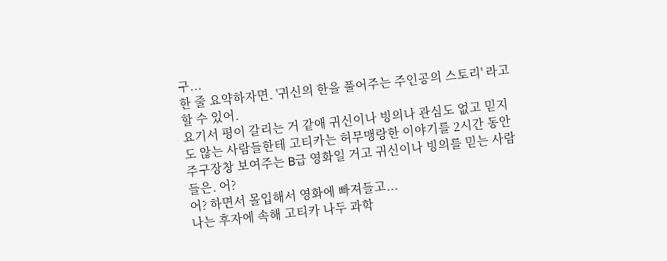구...
한 줄 요약하자면. '귀신의 한을 풀어주는 주인공의 스토리' 라고 할 수 있어.
요기서 평이 갈리는 거 같애 귀신이나 빙의나 관심도 없고 믿지도 않는 사람들한테 고티카는 허무맹랑한 이야기를 2시간 동안 주구장창 보여주는 B급 영화일 거고 귀신이나 빙의를 믿는 사람들은. 어?
어? 하면서 몰입해서 영화에 빠져들고...
나는 후자에 속해 고티카 나두 과학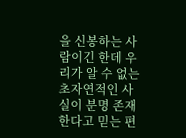을 신봉하는 사람이긴 한데 우리가 알 수 없는 초자연적인 사실이 분명 존재한다고 믿는 편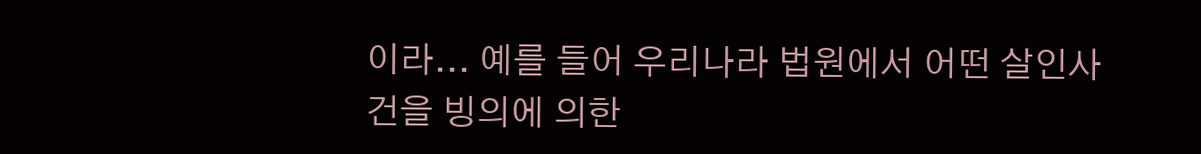이라... 예를 들어 우리나라 법원에서 어떤 살인사건을 빙의에 의한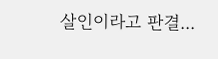살인이라고 판결...